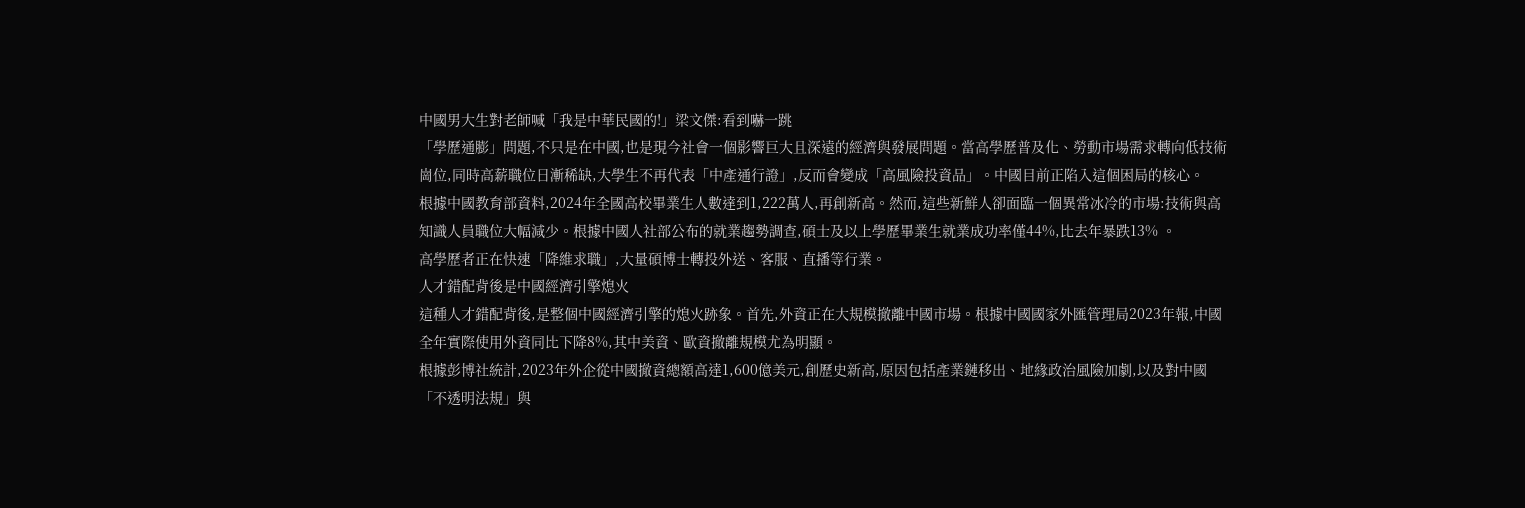中國男大生對老師喊「我是中華民國的!」梁文傑:看到嚇一跳
「學歷通膨」問題,不只是在中國,也是現今社會一個影響巨大且深遠的經濟與發展問題。當高學歷普及化、勞動市場需求轉向低技術崗位,同時高薪職位日漸稀缺,大學生不再代表「中產通行證」,反而會變成「高風險投資品」。中國目前正陷入這個困局的核心。
根據中國教育部資料,2024年全國高校畢業生人數達到1,222萬人,再創新高。然而,這些新鮮人卻面臨一個異常冰冷的市場:技術與高知識人員職位大幅減少。根據中國人社部公布的就業趨勢調查,碩士及以上學歷畢業生就業成功率僅44%,比去年暴跌13% 。
高學歷者正在快速「降維求職」,大量碩博士轉投外送、客服、直播等行業。
人才錯配背後是中國經濟引擎熄火
這種人才錯配背後,是整個中國經濟引擎的熄火跡象。首先,外資正在大規模撤離中國市場。根據中國國家外匯管理局2023年報,中國全年實際使用外資同比下降8%,其中美資、歐資撤離規模尤為明顯。
根據彭博社統計,2023年外企從中國撤資總額高達1,600億美元,創歷史新高,原因包括產業鏈移出、地緣政治風險加劇,以及對中國「不透明法規」與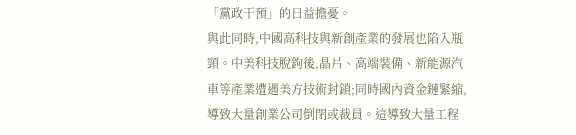「黨政干預」的日益擔憂。
與此同時,中國高科技與新創產業的發展也陷入瓶頸。中美科技脫鉤後,晶片、高端裝備、新能源汽車等產業遭遇美方技術封鎖;同時國內資金鏈緊縮,導致大量創業公司倒閉或裁員。這導致大量工程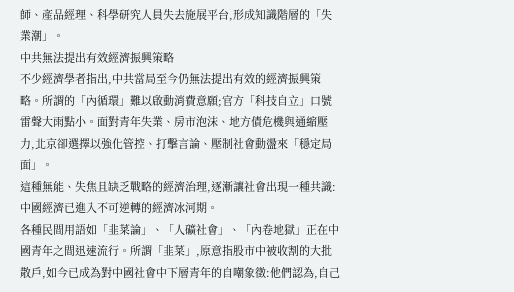師、產品經理、科學研究人員失去施展平台,形成知識階層的「失業潮」。
中共無法提出有效經濟振興策略
不少經濟學者指出,中共當局至今仍無法提出有效的經濟振興策略。所謂的「內循環」難以啟動消費意願;官方「科技自立」口號雷聲大雨點小。面對青年失業、房市泡沫、地方債危機與通縮壓力,北京卻選擇以強化管控、打擊言論、壓制社會動盪來「穩定局面」。
這種無能、失焦且缺乏戰略的經濟治理,逐漸讓社會出現一種共識:中國經濟已進入不可逆轉的經濟冰河期。
各種民間用語如「韭菜論」、「人礦社會」、「內卷地獄」正在中國青年之間迅速流行。所謂「韭菜」,原意指股市中被收割的大批散戶,如今已成為對中國社會中下層青年的自嘲象徵:他們認為,自己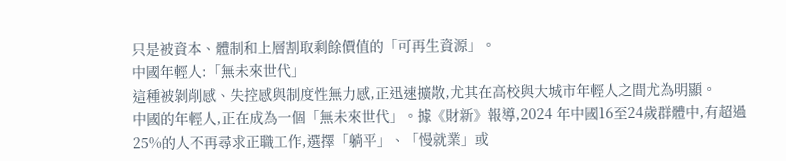只是被資本、體制和上層割取剩餘價值的「可再生資源」。
中國年輕人:「無未來世代」
這種被剝削感、失控感與制度性無力感,正迅速擴散,尤其在高校與大城市年輕人之間尤為明顯。
中國的年輕人,正在成為一個「無未來世代」。據《財新》報導,2024 年中國16至24歲群體中,有超過25%的人不再尋求正職工作,選擇「躺平」、「慢就業」或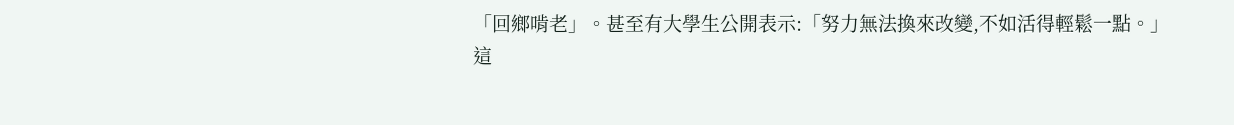「回鄉啃老」。甚至有大學生公開表示:「努力無法換來改變,不如活得輕鬆一點。」
這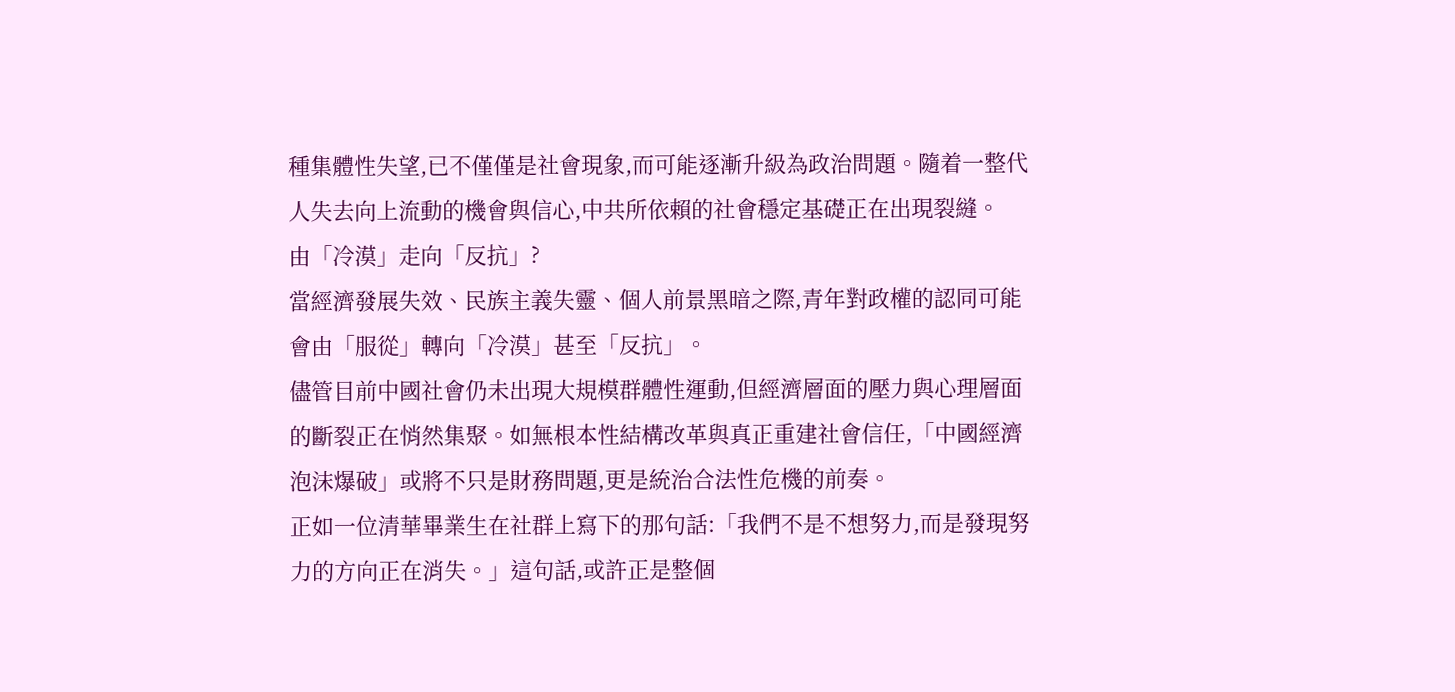種集體性失望,已不僅僅是社會現象,而可能逐漸升級為政治問題。隨着一整代人失去向上流動的機會與信心,中共所依賴的社會穩定基礎正在出現裂縫。
由「冷漠」走向「反抗」?
當經濟發展失效、民族主義失靈、個人前景黑暗之際,青年對政權的認同可能會由「服從」轉向「冷漠」甚至「反抗」。
儘管目前中國社會仍未出現大規模群體性運動,但經濟層面的壓力與心理層面的斷裂正在悄然集聚。如無根本性結構改革與真正重建社會信任,「中國經濟泡沫爆破」或將不只是財務問題,更是統治合法性危機的前奏。
正如一位清華畢業生在社群上寫下的那句話:「我們不是不想努力,而是發現努力的方向正在消失。」這句話,或許正是整個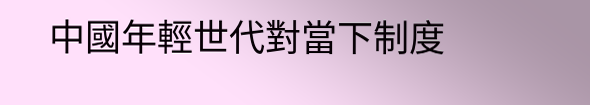中國年輕世代對當下制度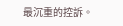最沉重的控訴。